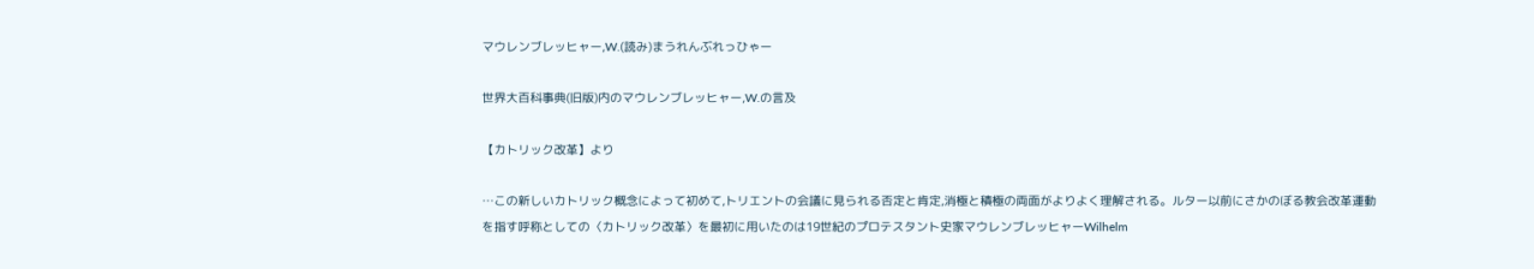マウレンブレッヒャー,W.(読み)まうれんぶれっひゃー

世界大百科事典(旧版)内のマウレンブレッヒャー,W.の言及

【カトリック改革】より

…この新しいカトリック概念によって初めて,トリエントの会議に見られる否定と肯定,消極と積極の両面がよりよく理解される。ルター以前にさかのぼる教会改革運動を指す呼称としての〈カトリック改革〉を最初に用いたのは19世紀のプロテスタント史家マウレンブレッヒャーWilhelm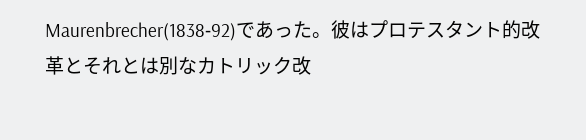Maurenbrecher(1838‐92)であった。彼はプロテスタント的改革とそれとは別なカトリック改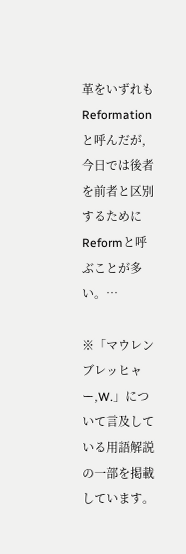革をいずれもReformationと呼んだが,今日では後者を前者と区別するためにReformと呼ぶことが多い。…

※「マウレンブレッヒャー,W.」について言及している用語解説の一部を掲載しています。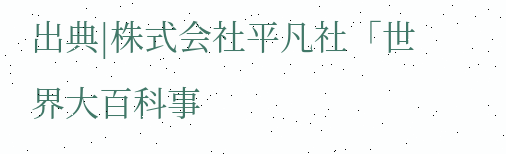出典|株式会社平凡社「世界大百科事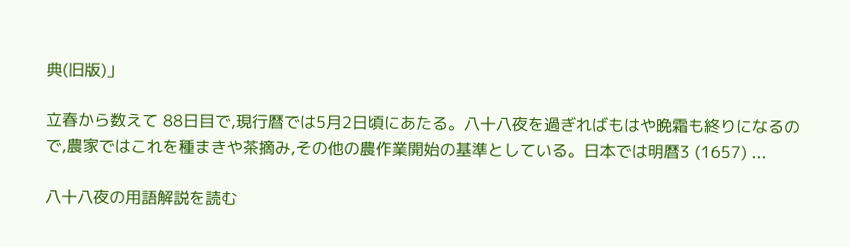典(旧版)」

立春から数えて 88日目で,現行暦では5月2日頃にあたる。八十八夜を過ぎればもはや晩霜も終りになるので,農家ではこれを種まきや茶摘み,その他の農作業開始の基準としている。日本では明暦3 (1657) ...

八十八夜の用語解説を読む